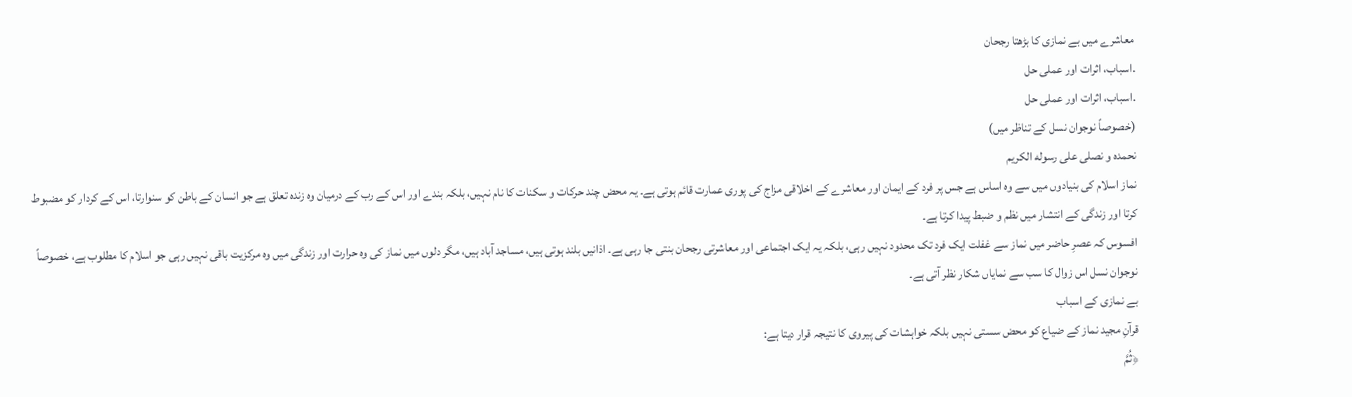معاشرے میں بے نمازی کا بڑھتا رجحان
.اسباب، اثرات اور عملی حل
.اسباب، اثرات اور عملی حل
(خصوصاً نوجوان نسل کے تناظر میں)
نحمده و نصلى على رسوله الكريم
نماز اسلام کی بنیادوں میں سے وہ اساس ہے جس پر فرد کے ایمان اور معاشرے کے اخلاقی مزاج کی پوری عمارت قائم ہوتی ہے۔ یہ محض چند حرکات و سکنات کا نام نہیں، بلکہ بندے اور اس کے رب کے درمیان وہ زندہ تعلق ہے جو انسان کے باطن کو سنوارتا، اس کے کردار کو مضبوط کرتا اور زندگی کے انتشار میں نظم و ضبط پیدا کرتا ہے۔
افسوس کہ عصرِ حاضر میں نماز سے غفلت ایک فرد تک محدود نہیں رہی، بلکہ یہ ایک اجتماعی اور معاشرتی رجحان بنتی جا رہی ہے۔ اذانیں بلند ہوتی ہیں، مساجد آباد ہیں، مگر دلوں میں نماز کی وہ حرارت اور زندگی میں وہ مرکزیت باقی نہیں رہی جو اسلام کا مطلوب ہے، خصوصاً نوجوان نسل اس زوال کا سب سے نمایاں شکار نظر آتی ہے۔
بے نمازی کے اسباب
قرآنِ مجید نماز کے ضیاع کو محض سستی نہیں بلکہ خواہشات کی پیروی کا نتیجہ قرار دیتا ہے:
﴿ثُمَّ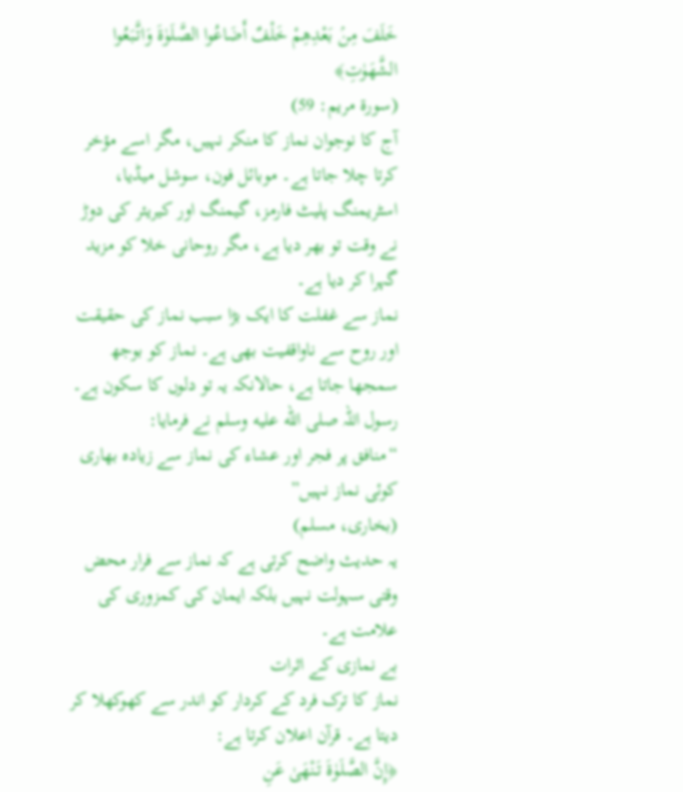خَلَفَ مِنۢ بَعْدِهِمْ خَلْفٌ أَضَاعُوا الصَّلَوٰةَ وَاتَّبَعُوا الشَّهَوٰتِ﴾
(سورۃ مریم: 59)
آج کا نوجوان نماز کا منکر نہیں، مگر اسے مؤخر کرتا چلا جاتا ہے۔ موبائل فون، سوشل میڈیا، اسٹریمنگ پلیٹ فارمز، گیمنگ اور کیریئر کی دوڑ نے وقت تو بھر دیا ہے، مگر روحانی خلا کو مزید گہرا کر دیا ہے۔
نماز سے غفلت کا ایک بڑا سبب نماز کی حقیقت اور روح سے ناواقفیت بھی ہے۔ نماز کو بوجھ سمجھا جاتا ہے، حالانکہ یہ تو دلوں کا سکون ہے۔ رسول اللہ صلى الله عليه وسلم نے فرمایا:
“منافق پر فجر اور عشاء کی نماز سے زیادہ بھاری کوئی نماز نہیں”
(بخاری، مسلم)
یہ حدیث واضح کرتی ہے کہ نماز سے فرار محض وقتی سہولت نہیں بلکہ ایمان کی کمزوری کی علامت ہے۔
بے نمازی کے اثرات
نماز کا ترک فرد کے کردار کو اندر سے کھوکھلا کر دیتا ہے۔ قرآن اعلان کرتا ہے:
﴿إِنَّ الصَّلَوٰةَ تَنْهَىٰ عَنِ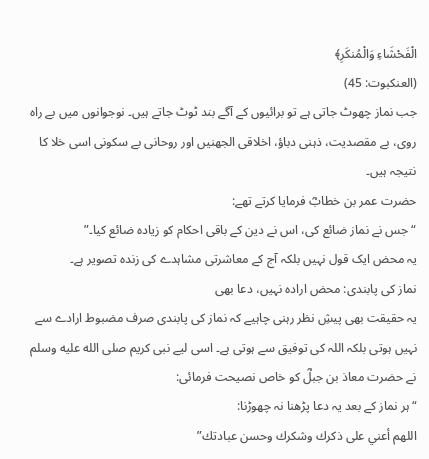الْفَحْشَاءِ وَالْمُنكَرِ﴾
(العنکبوت: 45)
جب نماز چھوٹ جاتی ہے تو برائیوں کے آگے بند ٹوٹ جاتے ہیں۔ نوجوانوں میں بے راہ روی، بے مقصدیت، ذہنی دباؤ، اخلاقی الجھنیں اور روحانی بے سکونی اسی خلا کا نتیجہ ہیں۔
حضرت عمر بن خطابؓ فرمایا کرتے تھے:
“جس نے نماز ضائع کی، اس نے دین کے باقی احکام کو زیادہ ضائع کیا۔”
یہ محض ایک قول نہیں بلکہ آج کے معاشرتی مشاہدے کی زندہ تصویر ہے۔
نماز کی پابندی: محض ارادہ نہیں، دعا بھی
یہ حقیقت بھی پیشِ نظر رہنی چاہیے کہ نماز کی پابندی صرف مضبوط ارادے سے نہیں ہوتی بلکہ اللہ کی توفیق سے ہوتی ہے۔ اسی لیے نبی کریم صلى الله عليه وسلم نے حضرت معاذ بن جبلؓ کو خاص نصیحت فرمائی:
“ہر نماز کے بعد یہ دعا پڑھنا نہ چھوڑنا:
اللهم أعني على ذكرك وشكرك وحسن عبادتك”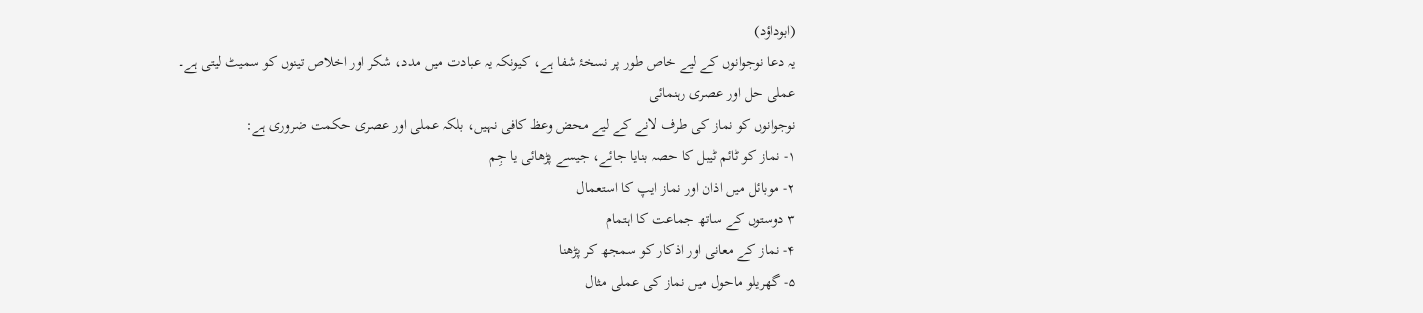(ابوداؤد)
یہ دعا نوجوانوں کے لیے خاص طور پر نسخۂ شفا ہے، کیونکہ یہ عبادت میں مدد، شکر اور اخلاص تینوں کو سمیٹ لیتی ہے۔
عملی حل اور عصری رہنمائی
نوجوانوں کو نماز کی طرف لانے کے لیے محض وعظ کافی نہیں، بلکہ عملی اور عصری حکمت ضروری ہے:
۱- نماز کو ٹائم ٹیبل کا حصہ بنایا جائے، جیسے پڑھائی یا جِم
۲- موبائل میں اذان اور نماز ایپ کا استعمال
۳ دوستوں کے ساتھ جماعت کا اہتمام
۴- نماز کے معانی اور اذکار کو سمجھ کر پڑھنا
۵- گھریلو ماحول میں نماز کی عملی مثال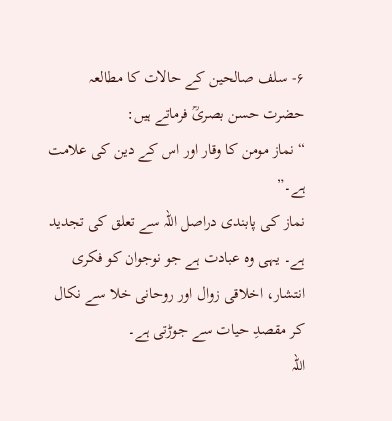۶- سلف صالحین کے حالات کا مطالعہ
حضرت حسن بصریؒ فرماتے ہیں:
“نماز مومن کا وقار اور اس کے دین کی علامت ہے۔”
نماز کی پابندی دراصل اللہ سے تعلق کی تجدید ہے۔ یہی وہ عبادت ہے جو نوجوان کو فکری انتشار، اخلاقی زوال اور روحانی خلا سے نکال کر مقصدِ حیات سے جوڑتی ہے۔
اللہ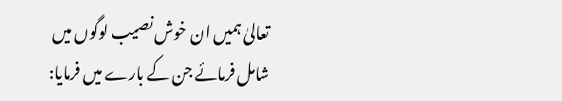تعالیٰ ہمیں ان خوش نصیب لوگوں میں شامل فرمائے جن کے بارے میں فرمایا: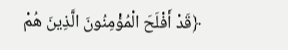﴿قَدْ أَفْلَحَ الْمُؤْمِنُونَ الَّذِينَ هُمْ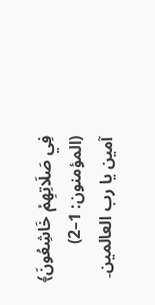فِي صَلَاتِهِمْ خَاشِعُونَ﴾
(المؤمنون: 1–2)
آمین یا رب العالمین۔